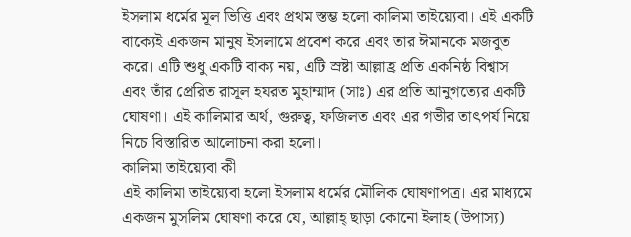ইসলাম ধর্মের মূল ভিত্তি এবং প্রথম স্তম্ভ হলো কালিমা তাইয়্যেবা। এই একটি বাক্যেই একজন মানুষ ইসলামে প্রবেশ করে এবং তার ঈমানকে মজবুত করে। এটি শুধু একটি বাক্য নয়, এটি স্রষ্টা আল্লাহ্র প্রতি একনিষ্ঠ বিশ্বাস এবং তাঁর প্রেরিত রাসূল হযরত মুহাম্মাদ (সাঃ) এর প্রতি আনুগত্যের একটি ঘোষণা। এই কালিমার অর্থ, গুরুত্ব, ফজিলত এবং এর গভীর তাৎপর্য নিয়ে নিচে বিস্তারিত আলোচনা করা হলো।
কালিমা তাইয়্যেবা কী
এই কালিমা তাইয়্যেবা হলো ইসলাম ধর্মের মৌলিক ঘোষণাপত্র। এর মাধ্যমে একজন মুসলিম ঘোষণা করে যে, আল্লাহ্ ছাড়া কোনো ইলাহ (উপাস্য)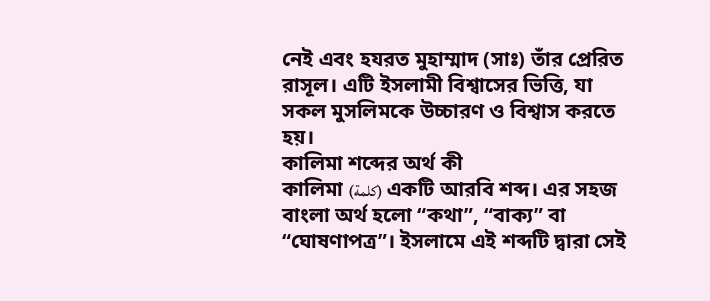নেই এবং হযরত মুহাম্মাদ (সাঃ) তাঁর প্রেরিত রাসূল। এটি ইসলামী বিশ্বাসের ভিত্তি, যা সকল মুসলিমকে উচ্চারণ ও বিশ্বাস করতে হয়।
কালিমা শব্দের অর্থ কী
কালিমা (كلمة) একটি আরবি শব্দ। এর সহজ বাংলা অর্থ হলো “কথা”, “বাক্য” বা “ঘোষণাপত্র”। ইসলামে এই শব্দটি দ্বারা সেই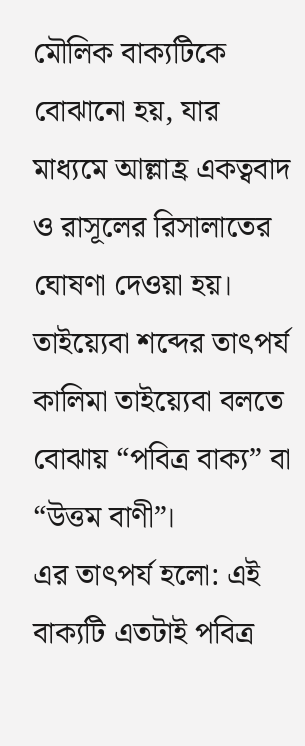মৌলিক বাক্যটিকে বোঝানো হয়, যার মাধ্যমে আল্লাহ্র একত্ববাদ ও রাসূলের রিসালাতের ঘোষণা দেওয়া হয়।
তাইয়্যেবা শব্দের তাৎপর্য
কালিমা তাইয়্যেবা বলতে বোঝায় “পবিত্র বাক্য” বা “উত্তম বাণী”।
এর তাৎপর্য হলো: এই বাক্যটি এতটাই পবিত্র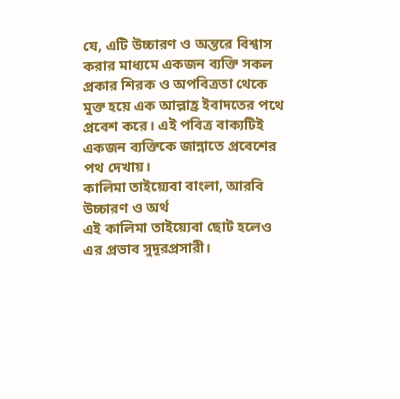যে, এটি উচ্চারণ ও অন্তরে বিশ্বাস করার মাধ্যমে একজন ব্যক্তি সকল প্রকার শিরক ও অপবিত্রতা থেকে মুক্ত হয়ে এক আল্লাহ্র ইবাদতের পথে প্রবেশ করে। এই পবিত্র বাক্যটিই একজন ব্যক্তিকে জান্নাতে প্রবেশের পথ দেখায়।
কালিমা তাইয়্যেবা বাংলা, আরবি উচ্চারণ ও অর্থ
এই কালিমা তাইয়্যেবা ছোট হলেও এর প্রভাব সুদূরপ্রসারী।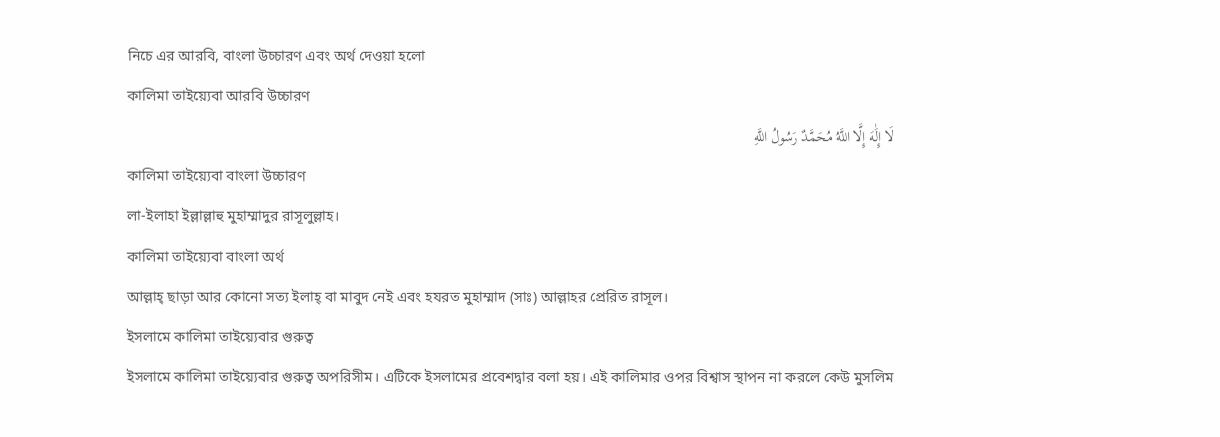নিচে এর আরবি, বাংলা উচ্চারণ এবং অর্থ দেওয়া হলো
কালিমা তাইয়্যেবা আরবি উচ্চারণ
لَا إِلَٰهَ إِلَّا اللَّهُ مُحَمَّدٌ رَسُولُ اللَّهِ
কালিমা তাইয়্যেবা বাংলা উচ্চারণ
লা-ইলাহা ইল্লাল্লাহু মুহাম্মাদুর রাসূলুল্লাহ।
কালিমা তাইয়্যেবা বাংলা অর্থ
আল্লাহ্ ছাড়া আর কোনো সত্য ইলাহ্ বা মাবুদ নেই এবং হযরত মুহাম্মাদ (সাঃ) আল্লাহর প্রেরিত রাসূল।
ইসলামে কালিমা তাইয়্যেবার গুরুত্ব
ইসলামে কালিমা তাইয়্যেবার গুরুত্ব অপরিসীম। এটিকে ইসলামের প্রবেশদ্বার বলা হয়। এই কালিমার ওপর বিশ্বাস স্থাপন না করলে কেউ মুসলিম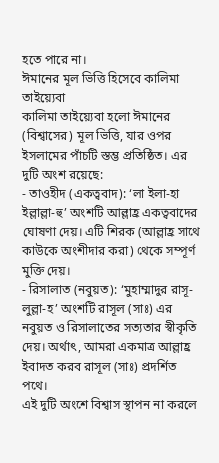হতে পারে না।
ঈমানের মূল ভিত্তি হিসেবে কালিমা তাইয়্যেবা
কালিমা তাইয়্যেবা হলো ঈমানের (বিশ্বাসের) মূল ভিত্তি, যার ওপর ইসলামের পাঁচটি স্তম্ভ প্রতিষ্ঠিত। এর দুটি অংশ রয়েছে:
- তাওহীদ (একত্ববাদ): ‘লা ইলা-হা ইল্লাল্লা-হু’ অংশটি আল্লাহ্র একত্ববাদের ঘোষণা দেয়। এটি শিরক (আল্লাহ্র সাথে কাউকে অংশীদার করা) থেকে সম্পূর্ণ মুক্তি দেয়।
- রিসালাত (নবুয়ত): ‘মুহাম্মাদুর রাসূ-লুল্লা-হ’ অংশটি রাসূল (সাঃ) এর নবুয়ত ও রিসালাতের সত্যতার স্বীকৃতি দেয়। অর্থাৎ, আমরা একমাত্র আল্লাহ্র ইবাদত করব রাসূল (সাঃ) প্রদর্শিত পথে।
এই দুটি অংশে বিশ্বাস স্থাপন না করলে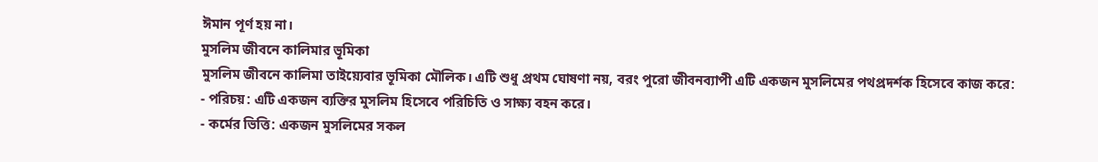ঈমান পূর্ণ হয় না।
মুসলিম জীবনে কালিমার ভূমিকা
মুসলিম জীবনে কালিমা তাইয়্যেবার ভূমিকা মৌলিক। এটি শুধু প্রথম ঘোষণা নয়, বরং পুরো জীবনব্যাপী এটি একজন মুসলিমের পথপ্রদর্শক হিসেবে কাজ করে:
- পরিচয়: এটি একজন ব্যক্তির মুসলিম হিসেবে পরিচিতি ও সাক্ষ্য বহন করে।
- কর্মের ভিত্তি: একজন মুসলিমের সকল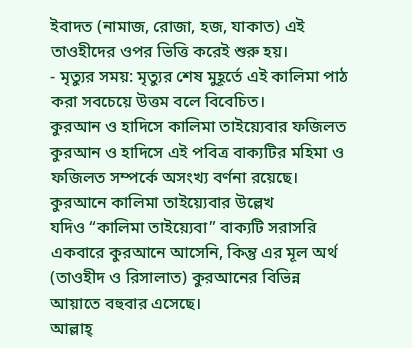ইবাদত (নামাজ, রোজা, হজ, যাকাত) এই তাওহীদের ওপর ভিত্তি করেই শুরু হয়।
- মৃত্যুর সময়: মৃত্যুর শেষ মুহূর্তে এই কালিমা পাঠ করা সবচেয়ে উত্তম বলে বিবেচিত।
কুরআন ও হাদিসে কালিমা তাইয়্যেবার ফজিলত
কুরআন ও হাদিসে এই পবিত্র বাক্যটির মহিমা ও ফজিলত সম্পর্কে অসংখ্য বর্ণনা রয়েছে।
কুরআনে কালিমা তাইয়্যেবার উল্লেখ
যদিও “কালিমা তাইয়্যেবা” বাক্যটি সরাসরি একবারে কুরআনে আসেনি, কিন্তু এর মূল অর্থ (তাওহীদ ও রিসালাত) কুরআনের বিভিন্ন আয়াতে বহুবার এসেছে।
আল্লাহ্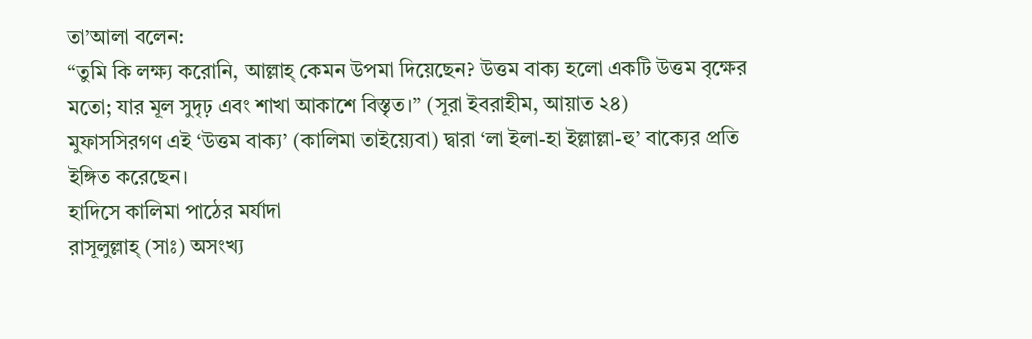তা’আলা বলেন:
“তুমি কি লক্ষ্য করোনি, আল্লাহ্ কেমন উপমা দিয়েছেন? উত্তম বাক্য হলো একটি উত্তম বৃক্ষের মতো; যার মূল সুদৃঢ় এবং শাখা আকাশে বিস্তৃত।” (সূরা ইবরাহীম, আয়াত ২৪)
মুফাসসিরগণ এই ‘উত্তম বাক্য’ (কালিমা তাইয়্যেবা) দ্বারা ‘লা ইলা-হা ইল্লাল্লা-হু’ বাক্যের প্রতি ইঙ্গিত করেছেন।
হাদিসে কালিমা পাঠের মর্যাদা
রাসূলুল্লাহ্ (সাঃ) অসংখ্য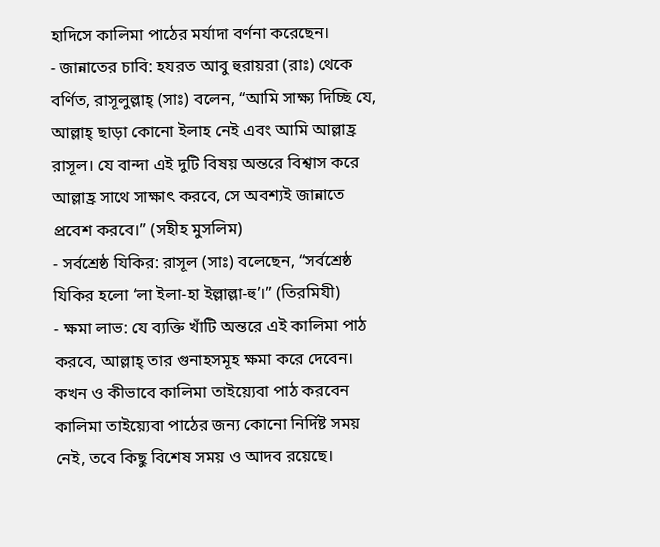হাদিসে কালিমা পাঠের মর্যাদা বর্ণনা করেছেন।
- জান্নাতের চাবি: হযরত আবু হুরায়রা (রাঃ) থেকে বর্ণিত, রাসূলুল্লাহ্ (সাঃ) বলেন, “আমি সাক্ষ্য দিচ্ছি যে, আল্লাহ্ ছাড়া কোনো ইলাহ নেই এবং আমি আল্লাহ্র রাসূল। যে বান্দা এই দুটি বিষয় অন্তরে বিশ্বাস করে আল্লাহ্র সাথে সাক্ষাৎ করবে, সে অবশ্যই জান্নাতে প্রবেশ করবে।” (সহীহ মুসলিম)
- সর্বশ্রেষ্ঠ যিকির: রাসূল (সাঃ) বলেছেন, “সর্বশ্রেষ্ঠ যিকির হলো ‘লা ইলা-হা ইল্লাল্লা-হু’।” (তিরমিযী)
- ক্ষমা লাভ: যে ব্যক্তি খাঁটি অন্তরে এই কালিমা পাঠ করবে, আল্লাহ্ তার গুনাহসমূহ ক্ষমা করে দেবেন।
কখন ও কীভাবে কালিমা তাইয়্যেবা পাঠ করবেন
কালিমা তাইয়্যেবা পাঠের জন্য কোনো নির্দিষ্ট সময় নেই, তবে কিছু বিশেষ সময় ও আদব রয়েছে।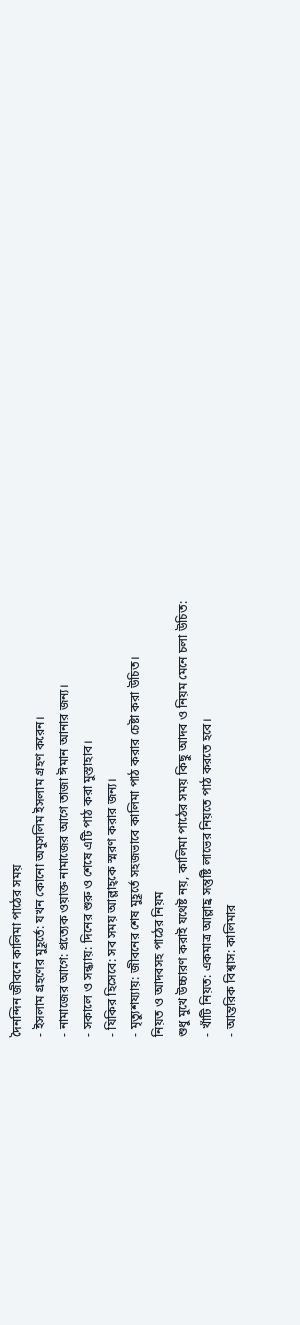দৈনন্দিন জীবনে কালিমা পাঠের সময়
- ইসলাম গ্রহণের মুহূর্তে: যখন কোনো অমুসলিম ইসলাম গ্রহণ করেন।
- নামাজের আগে: প্রত্যেক ওয়াক্ত নামাজের আগে তাজা ঈমান আনার জন্য।
- সকালে ও সন্ধ্যায়: দিনের শুরু ও শেষে এটি পাঠ করা মুস্তাহাব।
- যিকির হিসেবে: সব সময় আল্লাহ্কে স্মরণ করার জন্য।
- মৃত্যুশয্যায়: জীবনের শেষ মুহূর্তে সহজভাবে কালিমা পাঠ করার চেষ্টা করা উচিত।
নিয়ত ও আদবসহ পাঠের নিয়ম
শুধু মুখে উচ্চারণ করাই যথেষ্ট নয়, কালিমা পাঠের সময় কিছু আদব ও নিয়ম মেনে চলা উচিত:
- খাঁটি নিয়ত: একমাত্র আল্লাহ্র সন্তুষ্টি লাভের নিয়তে পাঠ করতে হবে।
- আন্তরিক বিশ্বাস: কালিমার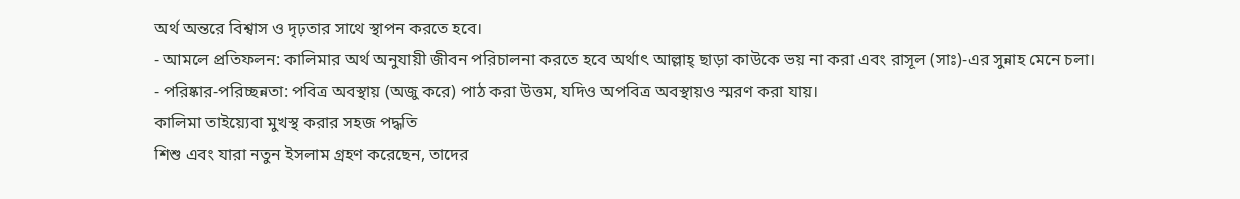অর্থ অন্তরে বিশ্বাস ও দৃঢ়তার সাথে স্থাপন করতে হবে।
- আমলে প্রতিফলন: কালিমার অর্থ অনুযায়ী জীবন পরিচালনা করতে হবে অর্থাৎ আল্লাহ্ ছাড়া কাউকে ভয় না করা এবং রাসূল (সাঃ)-এর সুন্নাহ মেনে চলা।
- পরিষ্কার-পরিচ্ছন্নতা: পবিত্র অবস্থায় (অজু করে) পাঠ করা উত্তম, যদিও অপবিত্র অবস্থায়ও স্মরণ করা যায়।
কালিমা তাইয়্যেবা মুখস্থ করার সহজ পদ্ধতি
শিশু এবং যারা নতুন ইসলাম গ্রহণ করেছেন, তাদের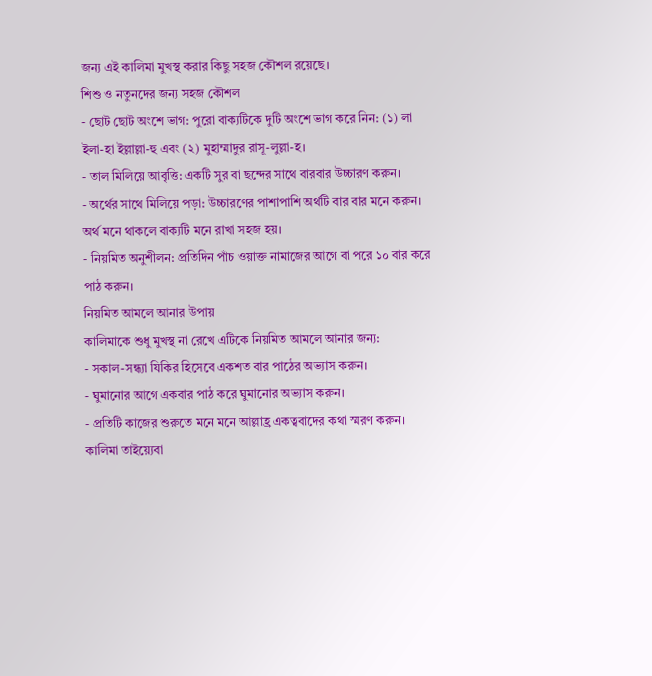জন্য এই কালিমা মুখস্থ করার কিছু সহজ কৌশল রয়েছে।
শিশু ও নতুনদের জন্য সহজ কৌশল
- ছোট ছোট অংশে ভাগ: পুরো বাক্যটিকে দুটি অংশে ভাগ করে নিন: (১) লা ইলা-হা ইল্লাল্লা-হু এবং (২) মুহাম্মাদুর রাসূ-লুল্লা-হ।
- তাল মিলিয়ে আবৃত্তি: একটি সুর বা ছন্দের সাথে বারবার উচ্চারণ করুন।
- অর্থের সাথে মিলিয়ে পড়া: উচ্চারণের পাশাপাশি অর্থটি বার বার মনে করুন। অর্থ মনে থাকলে বাক্যটি মনে রাখা সহজ হয়।
- নিয়মিত অনুশীলন: প্রতিদিন পাঁচ ওয়াক্ত নামাজের আগে বা পরে ১০ বার করে পাঠ করুন।
নিয়মিত আমলে আনার উপায়
কালিমাকে শুধু মুখস্থ না রেখে এটিকে নিয়মিত আমলে আনার জন্য:
- সকাল-সন্ধ্যা যিকির হিসেবে একশত বার পাঠের অভ্যাস করুন।
- ঘুমানোর আগে একবার পাঠ করে ঘুমানোর অভ্যাস করুন।
- প্রতিটি কাজের শুরুতে মনে মনে আল্লাহ্র একত্ববাদের কথা স্মরণ করুন।
কালিমা তাইয়্যেবা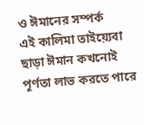ও ঈমানের সম্পর্ক
এই কালিমা তাইয়্যেবা ছাড়া ঈমান কখনোই পূর্ণতা লাভ করতে পারে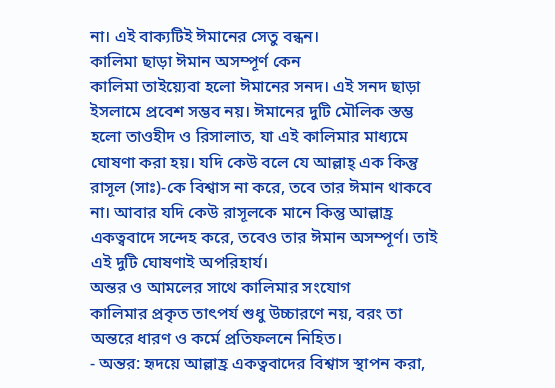না। এই বাক্যটিই ঈমানের সেতু বন্ধন।
কালিমা ছাড়া ঈমান অসম্পূর্ণ কেন
কালিমা তাইয়্যেবা হলো ঈমানের সনদ। এই সনদ ছাড়া ইসলামে প্রবেশ সম্ভব নয়। ঈমানের দুটি মৌলিক স্তম্ভ হলো তাওহীদ ও রিসালাত, যা এই কালিমার মাধ্যমে ঘোষণা করা হয়। যদি কেউ বলে যে আল্লাহ্ এক কিন্তু রাসূল (সাঃ)-কে বিশ্বাস না করে, তবে তার ঈমান থাকবে না। আবার যদি কেউ রাসূলকে মানে কিন্তু আল্লাহ্র একত্ববাদে সন্দেহ করে, তবেও তার ঈমান অসম্পূর্ণ। তাই এই দুটি ঘোষণাই অপরিহার্য।
অন্তর ও আমলের সাথে কালিমার সংযোগ
কালিমার প্রকৃত তাৎপর্য শুধু উচ্চারণে নয়, বরং তা অন্তরে ধারণ ও কর্মে প্রতিফলনে নিহিত।
- অন্তর: হৃদয়ে আল্লাহ্র একত্ববাদের বিশ্বাস স্থাপন করা,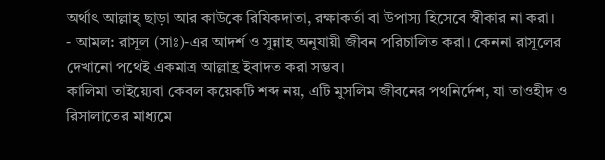অর্থাৎ আল্লাহ্ ছাড়া আর কাউকে রিযিকদাতা, রক্ষাকর্তা বা উপাস্য হিসেবে স্বীকার না করা।
- আমল: রাসূল (সাঃ)-এর আদর্শ ও সুন্নাহ অনুযায়ী জীবন পরিচালিত করা। কেননা রাসূলের দেখানো পথেই একমাত্র আল্লাহ্র ইবাদত করা সম্ভব।
কালিমা তাইয়্যেবা কেবল কয়েকটি শব্দ নয়, এটি মুসলিম জীবনের পথনির্দেশ, যা তাওহীদ ও রিসালাতের মাধ্যমে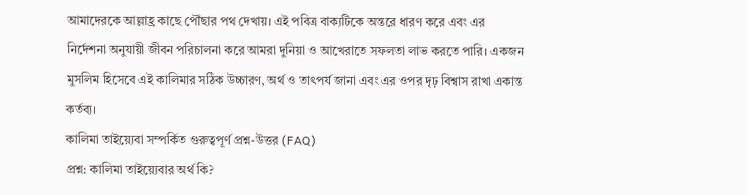আমাদেরকে আল্লাহ্র কাছে পৌঁছার পথ দেখায়। এই পবিত্র বাক্যটিকে অন্তরে ধারণ করে এবং এর নির্দেশনা অনুযায়ী জীবন পরিচালনা করে আমরা দুনিয়া ও আখেরাতে সফলতা লাভ করতে পারি। একজন মুসলিম হিসেবে এই কালিমার সঠিক উচ্চারণ, অর্থ ও তাৎপর্য জানা এবং এর ওপর দৃঢ় বিশ্বাস রাখা একান্ত কর্তব্য।
কালিমা তাইয়্যেবা সম্পর্কিত গুরুত্বপূর্ণ প্রশ্ন-উত্তর (FAQ)
প্রশ্ন: কালিমা তাইয়্যেবার অর্থ কি?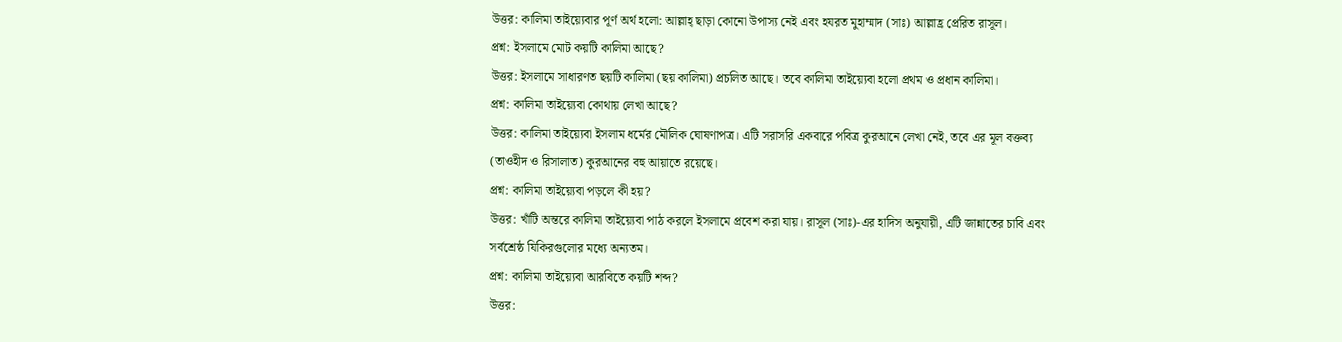উত্তর: কালিমা তাইয়্যেবার পূর্ণ অর্থ হলো: আল্লাহ্ ছাড়া কোনো উপাস্য নেই এবং হযরত মুহাম্মাদ (সাঃ) আল্লাহ্র প্রেরিত রাসূল।
প্রশ্ন: ইসলামে মোট কয়টি কালিমা আছে?
উত্তর: ইসলামে সাধারণত ছয়টি কালিমা (ছয় কালিমা) প্রচলিত আছে। তবে কালিমা তাইয়্যেবা হলো প্রথম ও প্রধান কালিমা।
প্রশ্ন: কালিমা তাইয়্যেবা কোথায় লেখা আছে?
উত্তর: কালিমা তাইয়্যেবা ইসলাম ধর্মের মৌলিক ঘোষণাপত্র। এটি সরাসরি একবারে পবিত্র কুরআনে লেখা নেই, তবে এর মূল বক্তব্য (তাওহীদ ও রিসালাত) কুরআনের বহু আয়াতে রয়েছে।
প্রশ্ন: কালিমা তাইয়্যেবা পড়লে কী হয়?
উত্তর: খাঁটি অন্তরে কালিমা তাইয়্যেবা পাঠ করলে ইসলামে প্রবেশ করা যায়। রাসূল (সাঃ)-এর হাদিস অনুযায়ী, এটি জান্নাতের চাবি এবং সর্বশ্রেষ্ঠ যিকিরগুলোর মধ্যে অন্যতম।
প্রশ্ন: কালিমা তাইয়্যেবা আরবিতে কয়টি শব্দ?
উত্তর: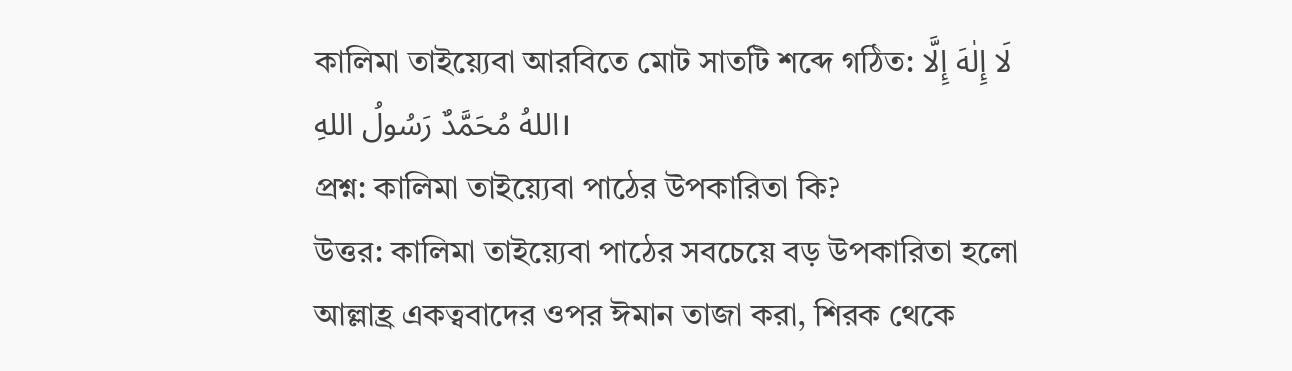কালিমা তাইয়্যেবা আরবিতে মোট সাতটি শব্দে গঠিত: لَا إِلٰهَ إِلَّا اللهُ مُحَمَّدٌ رَسُولُ اللهِ।
প্রশ্ন: কালিমা তাইয়্যেবা পাঠের উপকারিতা কি?
উত্তর: কালিমা তাইয়্যেবা পাঠের সবচেয়ে বড় উপকারিতা হলো আল্লাহ্র একত্ববাদের ওপর ঈমান তাজা করা, শিরক থেকে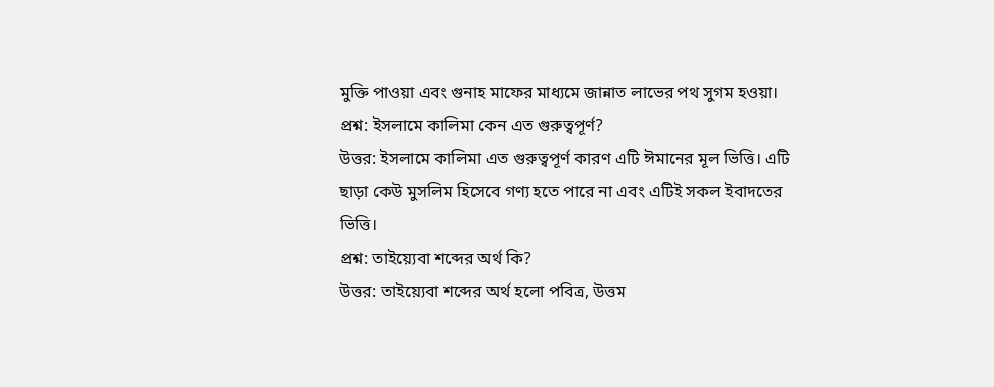মুক্তি পাওয়া এবং গুনাহ মাফের মাধ্যমে জান্নাত লাভের পথ সুগম হওয়া।
প্রশ্ন: ইসলামে কালিমা কেন এত গুরুত্বপূর্ণ?
উত্তর: ইসলামে কালিমা এত গুরুত্বপূর্ণ কারণ এটি ঈমানের মূল ভিত্তি। এটি ছাড়া কেউ মুসলিম হিসেবে গণ্য হতে পারে না এবং এটিই সকল ইবাদতের ভিত্তি।
প্রশ্ন: তাইয়্যেবা শব্দের অর্থ কি?
উত্তর: তাইয়্যেবা শব্দের অর্থ হলো পবিত্র, উত্তম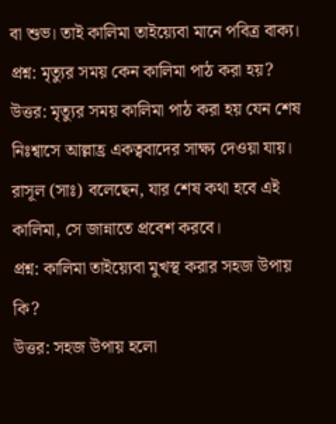বা শুভ। তাই কালিমা তাইয়্যেবা মানে পবিত্র বাক্য।
প্রশ্ন: মৃত্যুর সময় কেন কালিমা পাঠ করা হয়?
উত্তর: মৃত্যুর সময় কালিমা পাঠ করা হয় যেন শেষ নিঃশ্বাসে আল্লাহ্র একত্ববাদের সাক্ষ্য দেওয়া যায়। রাসূল (সাঃ) বলেছেন, যার শেষ কথা হবে এই কালিমা, সে জান্নাতে প্রবেশ করবে।
প্রশ্ন: কালিমা তাইয়্যেবা মুখস্থ করার সহজ উপায় কি?
উত্তর: সহজ উপায় হলো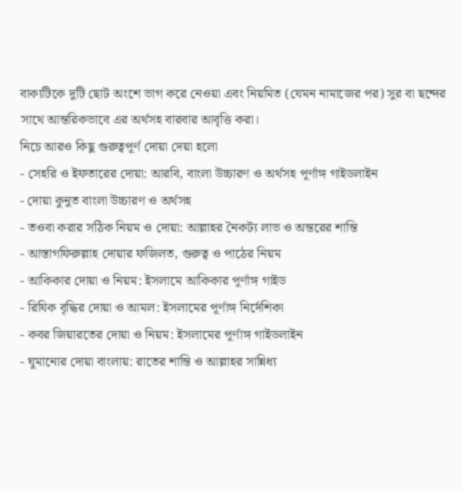বাক্যটিকে দুটি ছোট অংশে ভাগ করে নেওয়া এবং নিয়মিত (যেমন নামাজের পর) সুর বা ছন্দের সাথে আন্তরিকভাবে এর অর্থসহ বারবার আবৃত্তি করা।
নিচে আরও কিছু গুরুত্বপূর্ণ দোয়া দেয়া হলো
- সেহরি ও ইফতারের দোয়া: আরবি, বাংলা উচ্চারণ ও অর্থসহ পূর্ণাঙ্গ গাইডলাইন
- দোয়া কুনুত বাংলা উচ্চারণ ও অর্থসহ
- তওবা করার সঠিক নিয়ম ও দোয়া: আল্লাহর নৈকট্য লাভ ও অন্তরের শান্তি
- আস্তাগফিরুল্লাহ দোয়ার ফজিলত, গুরুত্ব ও পাঠের নিয়ম
- আকিকার দোয়া ও নিয়ম: ইসলামে আকিকার পূর্ণাঙ্গ গাইড
- রিযিক বৃদ্ধির দোয়া ও আমল: ইসলামের পূর্ণাঙ্গ নির্দেশিকা
- কবর জিয়ারতের দোয়া ও নিয়ম: ইসলামের পূর্ণাঙ্গ গাইডলাইন
- ঘুমানোর দোয়া বাংলায়: রাতের শান্তি ও আল্লাহর সান্নিধ্য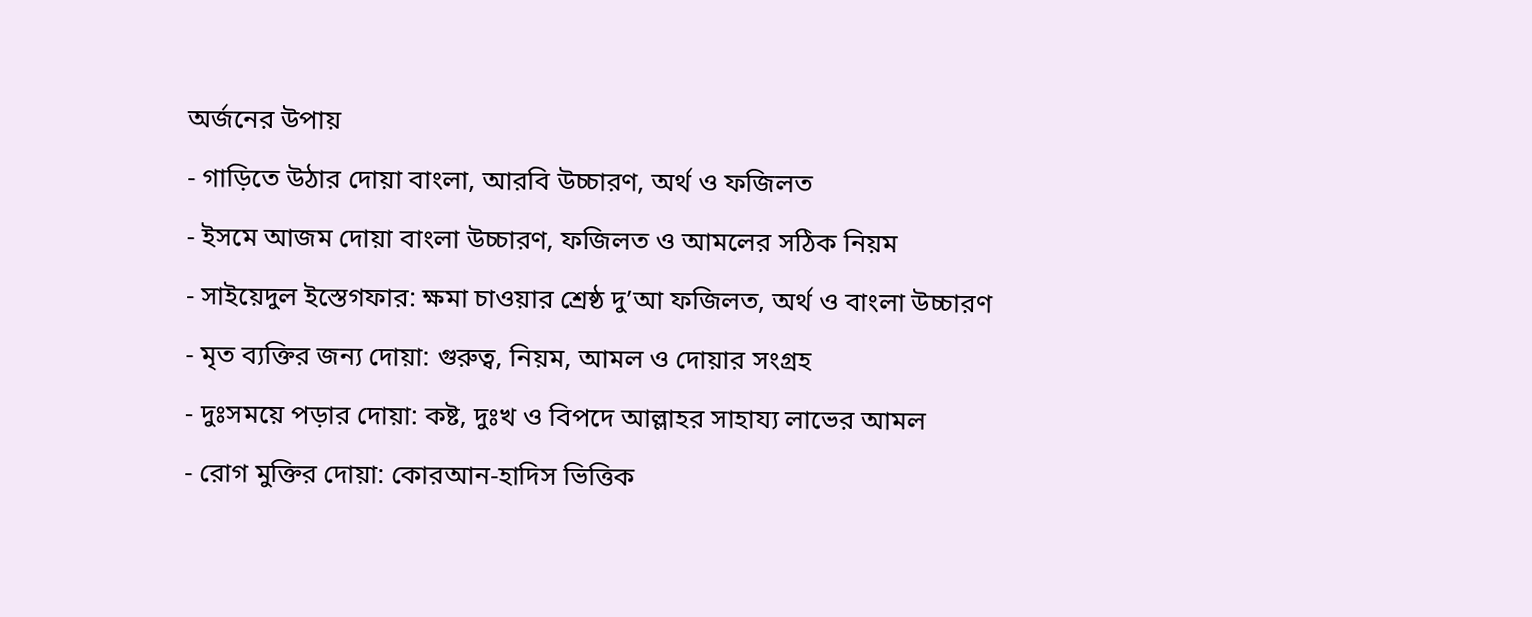অর্জনের উপায়
- গাড়িতে উঠার দোয়া বাংলা, আরবি উচ্চারণ, অর্থ ও ফজিলত
- ইসমে আজম দোয়া বাংলা উচ্চারণ, ফজিলত ও আমলের সঠিক নিয়ম
- সাইয়েদুল ইস্তেগফার: ক্ষমা চাওয়ার শ্রেষ্ঠ দু’আ ফজিলত, অর্থ ও বাংলা উচ্চারণ
- মৃত ব্যক্তির জন্য দোয়া: গুরুত্ব, নিয়ম, আমল ও দোয়ার সংগ্রহ
- দুঃসময়ে পড়ার দোয়া: কষ্ট, দুঃখ ও বিপদে আল্লাহর সাহায্য লাভের আমল
- রোগ মুক্তির দোয়া: কোরআন-হাদিস ভিত্তিক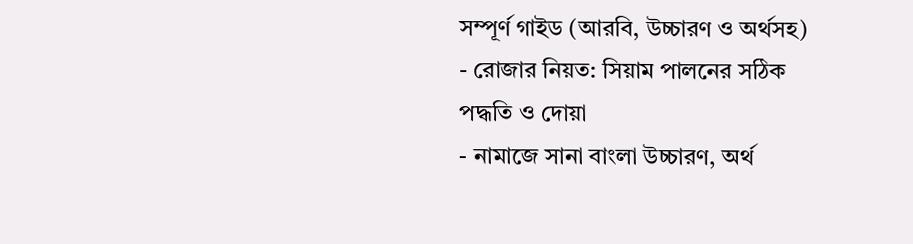সম্পূর্ণ গাইড (আরবি, উচ্চারণ ও অর্থসহ)
- রোজার নিয়ত: সিয়াম পালনের সঠিক পদ্ধতি ও দোয়া
- নামাজে সানা বাংলা উচ্চারণ, অর্থ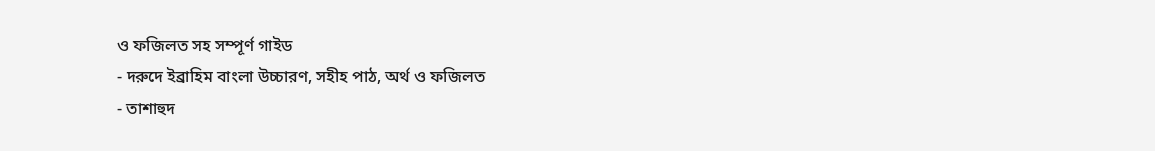ও ফজিলত সহ সম্পূর্ণ গাইড
- দরুদে ইব্রাহিম বাংলা উচ্চারণ, সহীহ পাঠ, অর্থ ও ফজিলত
- তাশাহুদ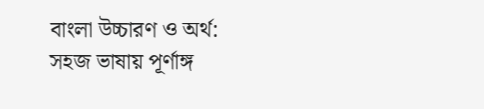বাংলা উচ্চারণ ও অর্থ: সহজ ভাষায় পূর্ণাঙ্গ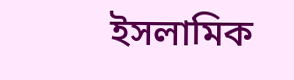ইসলামিক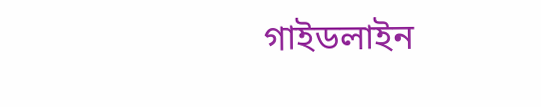গাইডলাইন